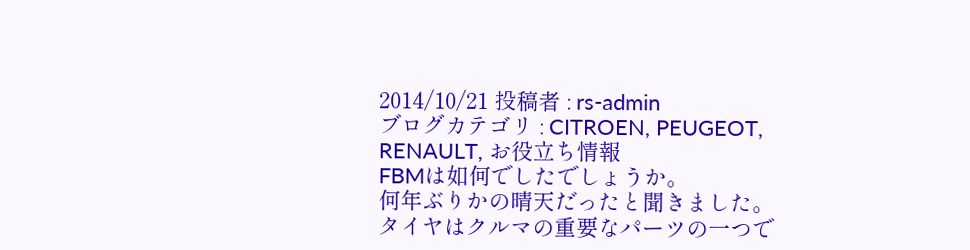2014/10/21 投稿者 : rs-admin
ブログカテゴリ : CITROEN, PEUGEOT, RENAULT, お役立ち情報
FBMは如何でしたでしょうか。
何年ぶりかの晴天だったと聞きました。
タイヤはクルマの重要なパーツの一つで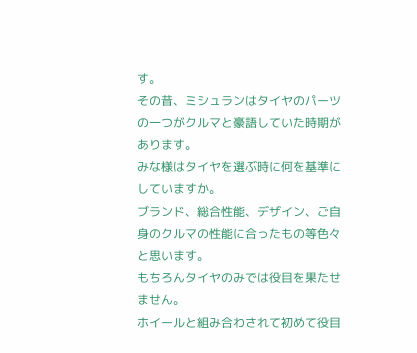す。
その昔、ミシュランはタイヤのパーツの一つがクルマと豪語していた時期があります。
みな様はタイヤを選ぶ時に何を基準にしていますか。
ブランド、総合性能、デザイン、ご自身のクルマの性能に合ったもの等色々と思います。
もちろんタイヤのみでは役目を果たせません。
ホイールと組み合わされて初めて役目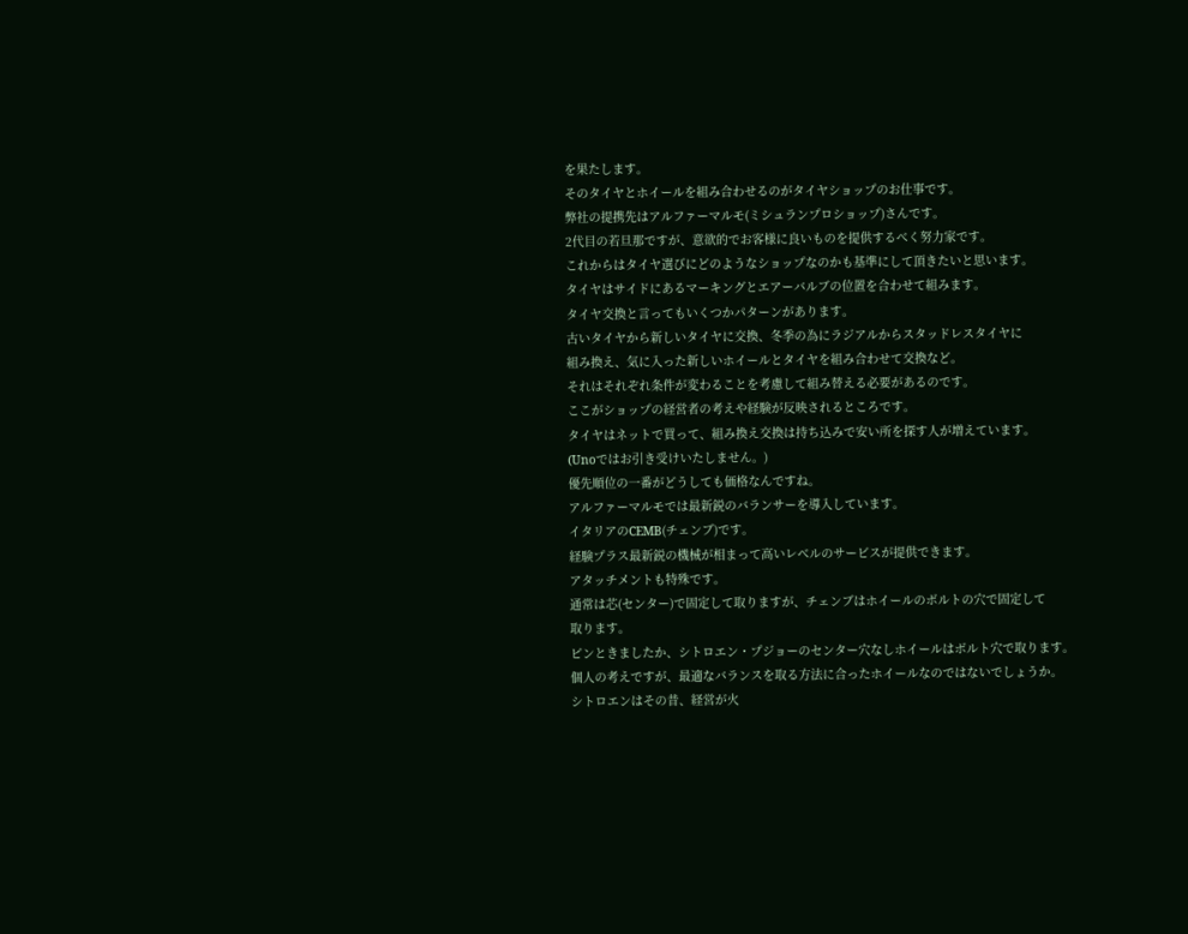を果たします。
そのタイヤとホイールを組み合わせるのがタイヤショップのお仕事です。
弊社の提携先はアルファーマルモ(ミシュランプロショップ)さんです。
2代目の若旦那ですが、意欲的でお客様に良いものを提供するべく努力家です。
これからはタイヤ選びにどのようなショップなのかも基準にして頂きたいと思います。
タイヤはサイドにあるマーキングとエアーバルブの位置を合わせて組みます。
タイヤ交換と言ってもいくつかパターンがあります。
古いタイヤから新しいタイヤに交換、冬季の為にラジアルからスタッドレスタイヤに
組み換え、気に入った新しいホイールとタイヤを組み合わせて交換など。
それはそれぞれ条件が変わることを考慮して組み替える必要があるのです。
ここがショップの経営者の考えや経験が反映されるところです。
タイヤはネットで買って、組み換え交換は持ち込みで安い所を探す人が増えています。
(Unoではお引き受けいたしません。)
優先順位の一番がどうしても価格なんですね。
アルファーマルモでは最新鋭のバランサーを導入しています。
イタリアのCEMB(チェンブ)です。
経験プラス最新鋭の機械が相まって高いレベルのサービスが提供できます。
アタッチメントも特殊です。
通常は芯(センター)で固定して取りますが、チェンブはホイールのボルトの穴で固定して
取ります。
ピンときましたか、シトロエン・プジョーのセンター穴なしホイールはボルト穴で取ります。
個人の考えですが、最適なバランスを取る方法に合ったホイールなのではないでしょうか。
シトロエンはその昔、経営が火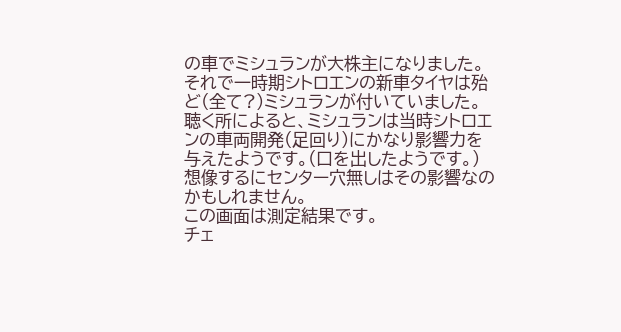の車でミシュランが大株主になりました。
それで一時期シトロエンの新車タイヤは殆ど(全て?)ミシュランが付いていました。
聴く所によると、ミシュランは当時シトロエンの車両開発(足回り)にかなり影響力を
与えたようです。(口を出したようです。)
想像するにセンター穴無しはその影響なのかもしれません。
この画面は測定結果です。
チェ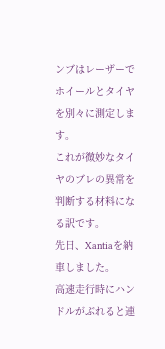ンブはレーザーでホイールとタイヤを別々に測定します。
これが微妙なタイヤのブレの異常を判断する材料になる訳です。
先日、Xantiaを納車しました。
高速走行時にハンドルがぶれると連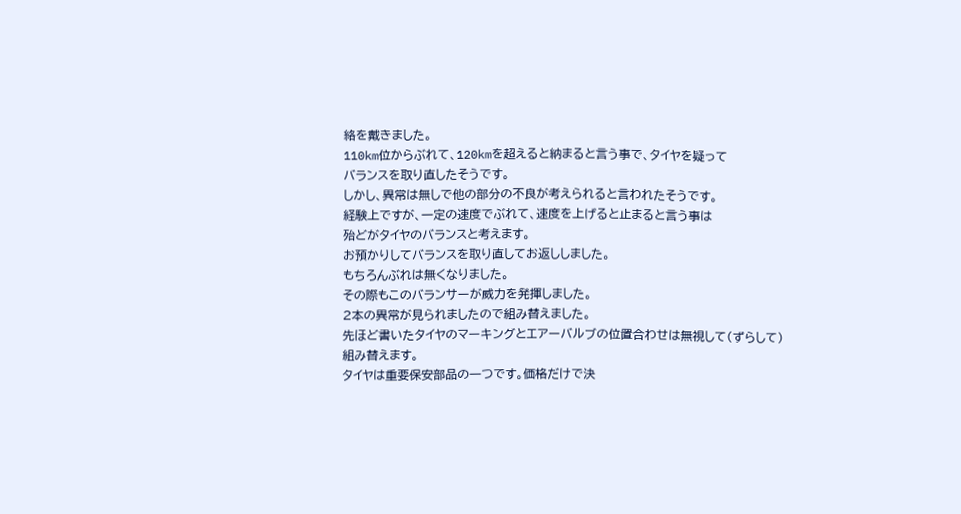絡を戴きました。
110km位からぶれて、120kmを超えると納まると言う事で、タイヤを疑って
バランスを取り直したそうです。
しかし、異常は無しで他の部分の不良が考えられると言われたそうです。
経験上ですが、一定の速度でぶれて、速度を上げると止まると言う事は
殆どがタイヤのバランスと考えます。
お預かりしてバランスを取り直してお返ししました。
もちろんぶれは無くなりました。
その際もこのバランサーが威力を発揮しました。
2本の異常が見られましたので組み替えました。
先ほど書いたタイヤのマーキングとエアーバルブの位置合わせは無視して(ずらして)
組み替えます。
タイヤは重要保安部品の一つです。価格だけで決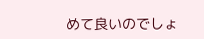めて良いのでしょ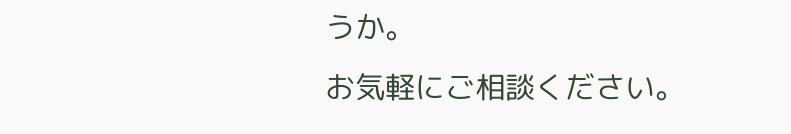うか。
お気軽にご相談ください。